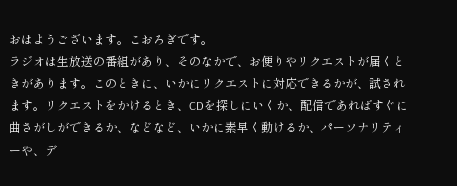おはようございます。こおろぎです。
ラジオは生放送の番組があり、そのなかで、お便りやリクエストが届くときがあります。このときに、いかにリクエストに対応できるかが、試されます。リクエストをかけるとき、CDを探しにいくか、配信であればすぐに曲さがしができるか、などなど、いかに素早く動けるか、パーソナリティーや、デ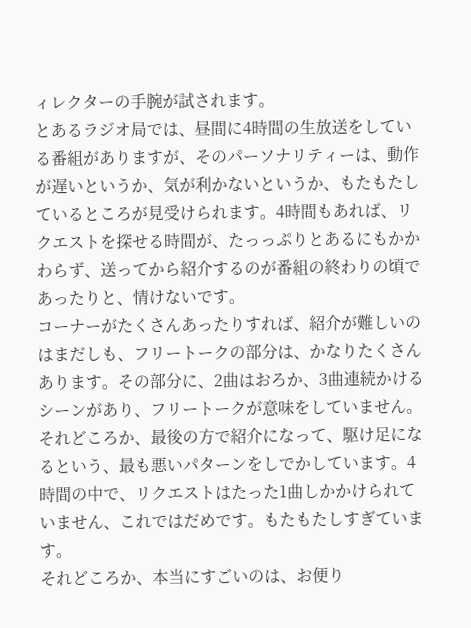ィレクターの手腕が試されます。
とあるラジオ局では、昼間に4時間の生放送をしている番組がありますが、そのパーソナリティーは、動作が遅いというか、気が利かないというか、もたもたしているところが見受けられます。4時間もあれば、リクエストを探せる時間が、たっっぷりとあるにもかかわらず、送ってから紹介するのが番組の終わりの頃であったりと、情けないです。
コーナーがたくさんあったりすれば、紹介が難しいのはまだしも、フリートークの部分は、かなりたくさんあります。その部分に、2曲はおろか、3曲連続かけるシーンがあり、フリートークが意味をしていません。それどころか、最後の方で紹介になって、駆け足になるという、最も悪いパターンをしでかしています。4時間の中で、リクエストはたった1曲しかかけられていません、これではだめです。もたもたしすぎています。
それどころか、本当にすごいのは、お便り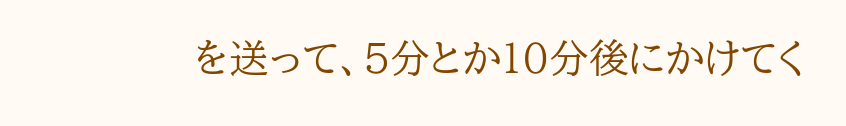を送って、5分とか10分後にかけてく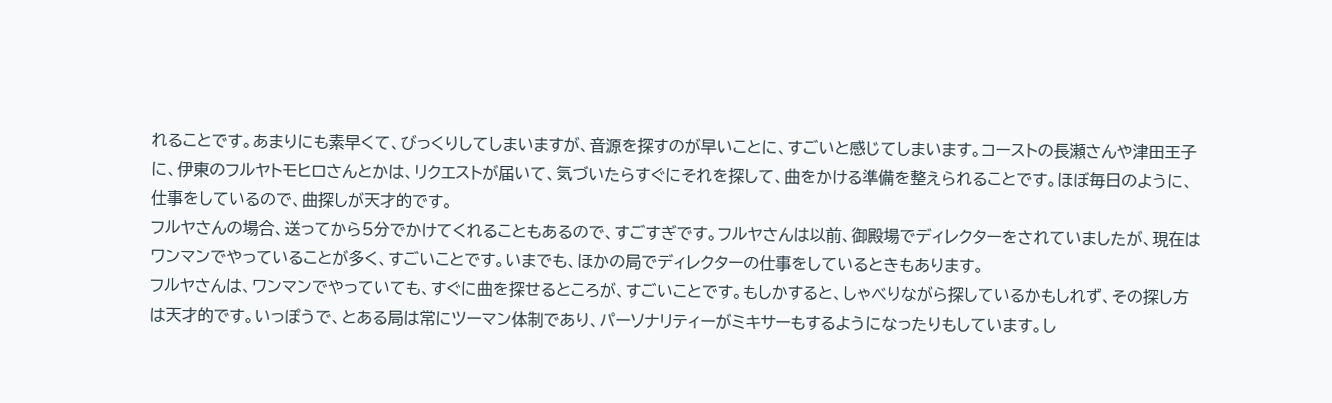れることです。あまりにも素早くて、びっくりしてしまいますが、音源を探すのが早いことに、すごいと感じてしまいます。コーストの長瀬さんや津田王子に、伊東のフルヤトモヒロさんとかは、リクエストが届いて、気づいたらすぐにそれを探して、曲をかける準備を整えられることです。ほぼ毎日のように、仕事をしているので、曲探しが天才的です。
フルヤさんの場合、送ってから5分でかけてくれることもあるので、すごすぎです。フルヤさんは以前、御殿場でディレクターをされていましたが、現在はワンマンでやっていることが多く、すごいことです。いまでも、ほかの局でディレクターの仕事をしているときもあります。
フルヤさんは、ワンマンでやっていても、すぐに曲を探せるところが、すごいことです。もしかすると、しゃべりながら探しているかもしれず、その探し方は天才的です。いっぽうで、とある局は常にツーマン体制であり、パーソナリティーがミキサーもするようになったりもしています。し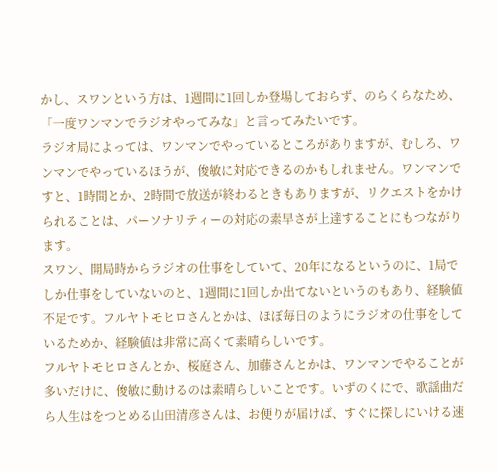かし、スワンという方は、1週間に1回しか登場しておらず、のらくらなため、「一度ワンマンでラジオやってみな」と言ってみたいです。
ラジオ局によっては、ワンマンでやっているところがありますが、むしろ、ワンマンでやっているほうが、俊敏に対応できるのかもしれません。ワンマンですと、1時間とか、2時間で放送が終わるときもありますが、リクエストをかけられることは、パーソナリティーの対応の素早さが上達することにもつながります。
スワン、開局時からラジオの仕事をしていて、20年になるというのに、1局でしか仕事をしていないのと、1週間に1回しか出てないというのもあり、経験値不足です。フルヤトモヒロさんとかは、ほぼ毎日のようにラジオの仕事をしているためか、経験値は非常に高くて素晴らしいです。
フルヤトモヒロさんとか、桜庭さん、加藤さんとかは、ワンマンでやることが多いだけに、俊敏に動けるのは素晴らしいことです。いずのくにで、歌謡曲だら人生はをつとめる山田清彦さんは、お便りが届けば、すぐに探しにいける速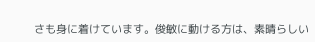さも身に着けています。俊敏に動ける方は、素晴らしい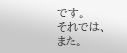です。
それでは、また。